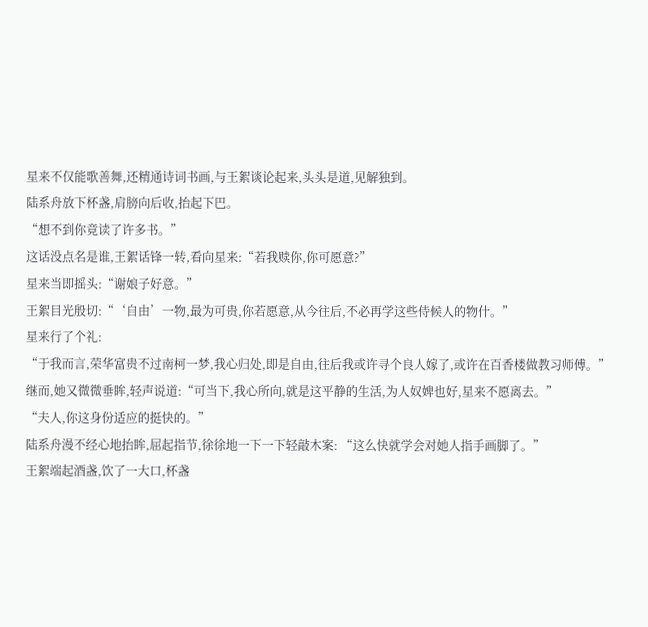星来不仅能歌善舞,还精通诗词书画,与王絮谈论起来,头头是道,见解独到。
陆系舟放下杯盏,肩膀向后收,抬起下巴。
“想不到你竟读了许多书。”
这话没点名是谁,王絮话锋一转,看向星来:“若我赎你,你可愿意?”
星来当即摇头:“谢娘子好意。”
王絮目光殷切:“‘自由’一物,最为可贵,你若愿意,从今往后,不必再学这些侍候人的物什。”
星来行了个礼:
“于我而言,荣华富贵不过南柯一梦,我心归处,即是自由,往后我或许寻个良人嫁了,或许在百香楼做教习师傅。”
继而,她又微微垂眸,轻声说道:“可当下,我心所向,就是这平静的生活,为人奴婢也好,星来不愿离去。”
“夫人,你这身份适应的挺快的。”
陆系舟漫不经心地抬眸,屈起指节,徐徐地一下一下轻敲木案: “这么快就学会对她人指手画脚了。”
王絮端起酒盏,饮了一大口,杯盏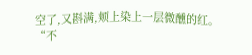空了,又斟满,颊上染上一层微醺的红。
“不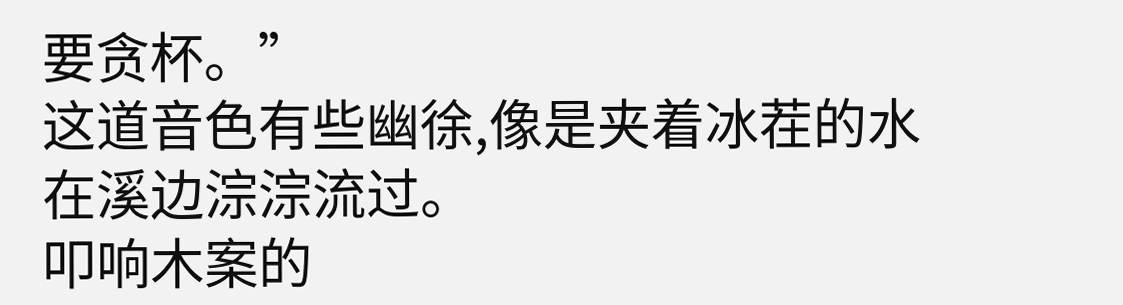要贪杯。”
这道音色有些幽徐,像是夹着冰茬的水在溪边淙淙流过。
叩响木案的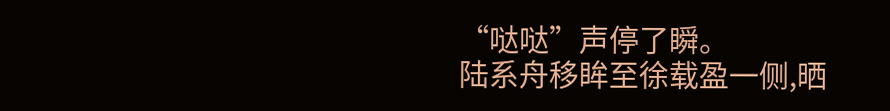“哒哒”声停了瞬。
陆系舟移眸至徐载盈一侧,晒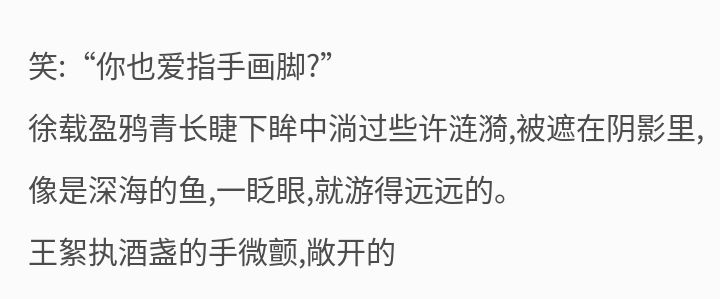笑:“你也爱指手画脚?”
徐载盈鸦青长睫下眸中淌过些许涟漪,被遮在阴影里,像是深海的鱼,一眨眼,就游得远远的。
王絮执酒盏的手微颤,敞开的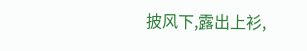披风下,露出上衫,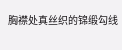胸襟处真丝织的锦缎勾线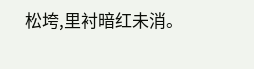松垮,里衬暗红未消。